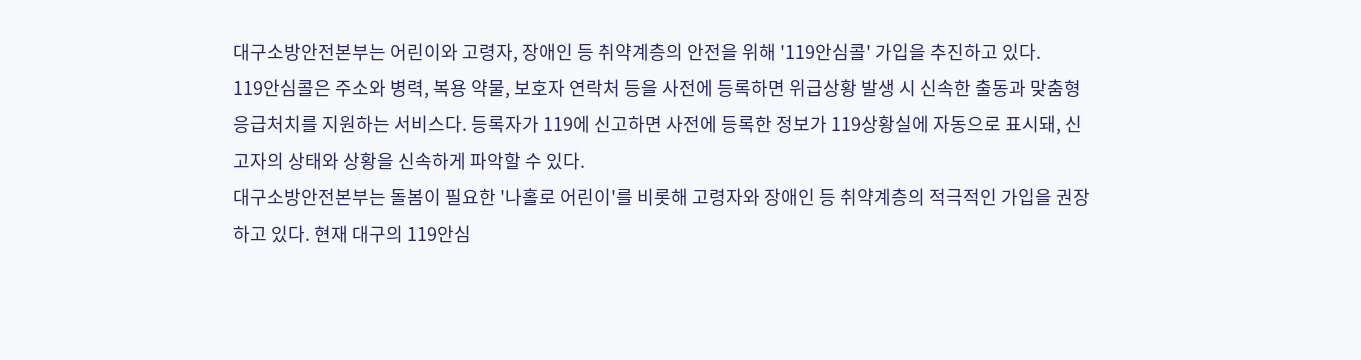대구소방안전본부는 어린이와 고령자, 장애인 등 취약계층의 안전을 위해 '119안심콜' 가입을 추진하고 있다.
119안심콜은 주소와 병력, 복용 약물, 보호자 연락처 등을 사전에 등록하면 위급상황 발생 시 신속한 출동과 맞춤형 응급처치를 지원하는 서비스다. 등록자가 119에 신고하면 사전에 등록한 정보가 119상황실에 자동으로 표시돼, 신고자의 상태와 상황을 신속하게 파악할 수 있다.
대구소방안전본부는 돌봄이 필요한 '나홀로 어린이'를 비롯해 고령자와 장애인 등 취약계층의 적극적인 가입을 권장하고 있다. 현재 대구의 119안심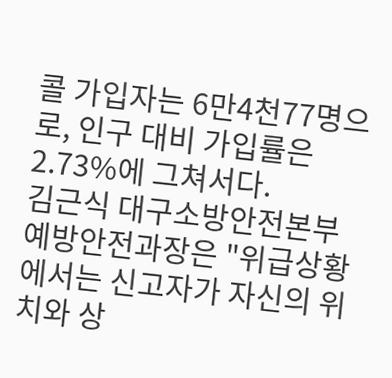콜 가입자는 6만4천77명으로, 인구 대비 가입률은 2.73%에 그쳐서다.
김근식 대구소방안전본부 예방안전과장은 "위급상황에서는 신고자가 자신의 위치와 상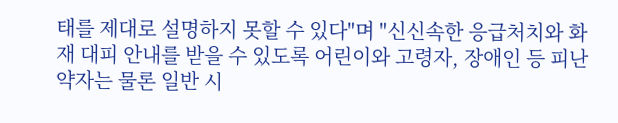태를 제대로 설명하지 못할 수 있다"며 "신신속한 응급처치와 화재 대피 안내를 받을 수 있도록 어린이와 고령자, 장애인 등 피난약자는 물론 일반 시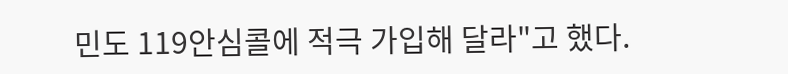민도 119안심콜에 적극 가입해 달라"고 했다.